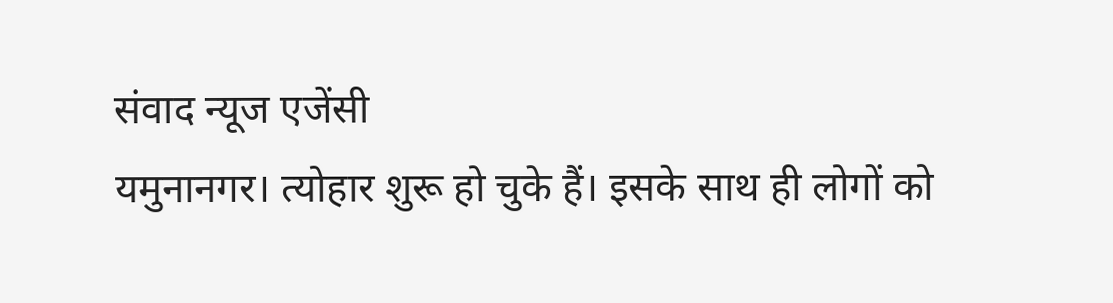संवाद न्यूज एजेंसी
यमुनानगर। त्योहार शुरू हो चुके हैं। इसके साथ ही लोगों को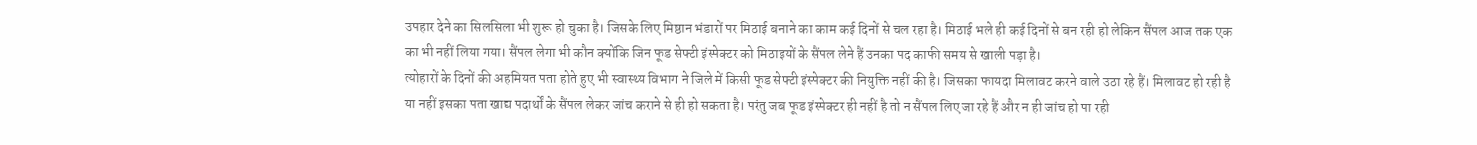उपहार देने का सिलसिला भी शुरू हो चुका है। जिसके लिए मिष्ठान भंडारों पर मिठाई बनाने का काम कई दिनों से चल रहा है। मिठाई भले ही कई दिनों से बन रही हो लेकिन सैंपल आज तक एक का भी नहीं लिया गया। सैंपल लेगा भी कौन क्योंकि जिन फूड सेफ्टी इंस्पेक्टर को मिठाइयों के सैंपल लेने हैं उनका पद काफी समय से खाली पड़ा है।
त्योहारों के दिनों की अहमियत पता होते हुए भी स्वास्थ्य विभाग ने जिले में किसी फूड सेफ्टी इंस्पेक्टर की नियुक्ति नहीं की है। जिसका फायदा मिलावट करने वाले उठा रहे हैं। मिलावट हो रही है या नहीं इसका पता खाद्य पदार्थों के सैंपल लेकर जांच कराने से ही हो सकता है। परंतु जब फूड इंस्पेक्टर ही नहीं है तो न सैंपल लिए जा रहे हैं और न ही जांच हो पा रही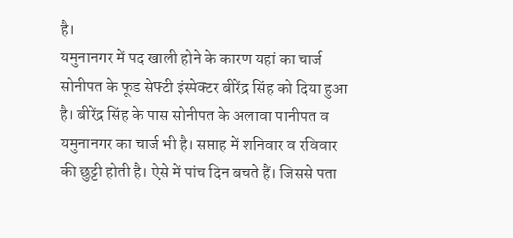है।
यमुनानगर में पद खाली होने के कारण यहां का चार्ज सोनीपत के फूड सेफ्टी इंस्पेक्टर बीरेंद्र सिंह को दिया हुआ है। बीरेंद्र सिंह के पास सोनीपत के अलावा पानीपत व यमुनानगर का चार्ज भी है। सप्ताह में शनिवार व रविवार की छुट्टी होती है। ऐसे में पांच दिन बचते हैं। जिससे पता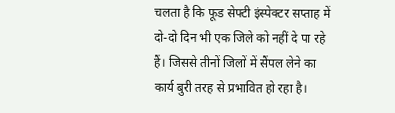चलता है कि फूड सेफ्टी इंस्पेक्टर सप्ताह में दो-दो दिन भी एक जिले को नहीं दे पा रहे हैं। जिससे तीनों जिलों में सैंपल लेने का कार्य बुरी तरह से प्रभावित हो रहा है।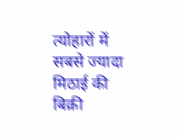त्योहारों में सबसे ज्यादा मिठाई की बिक्री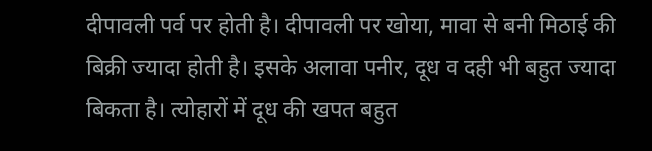दीपावली पर्व पर होती है। दीपावली पर खोया, मावा से बनी मिठाई की बिक्री ज्यादा होती है। इसके अलावा पनीर, दूध व दही भी बहुत ज्यादा बिकता है। त्योहारों में दूध की खपत बहुत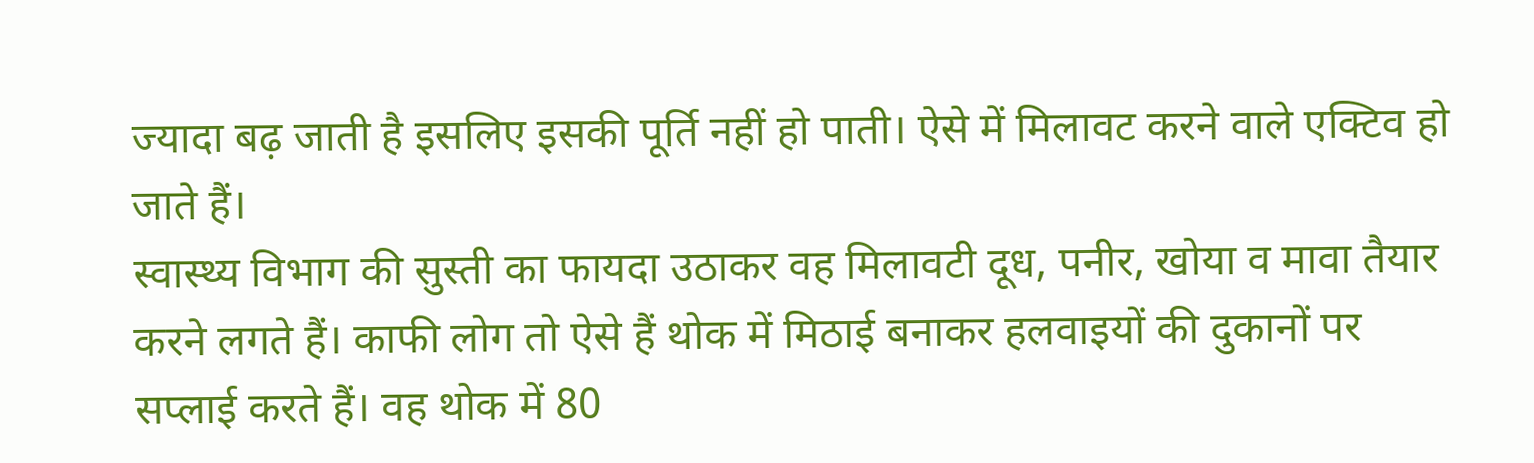ज्यादा बढ़ जाती है इसलिए इसकी पूर्ति नहीं हो पाती। ऐसे में मिलावट करने वाले एक्टिव हो जाते हैं।
स्वास्थ्य विभाग की सुस्ती का फायदा उठाकर वह मिलावटी दूध, पनीर, खोया व मावा तैयार करने लगते हैं। काफी लोग तो ऐसे हैं थोक में मिठाई बनाकर हलवाइयों की दुकानों पर सप्लाई करते हैं। वह थोक में 80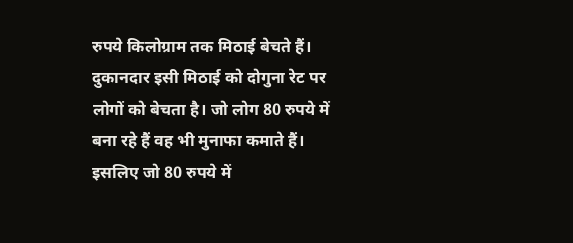रुपये किलोग्राम तक मिठाई बेचते हैं। दुकानदार इसी मिठाई को दोगुना रेट पर लोगों को बेचता है। जो लोग 80 रुपये में बना रहे हैं वह भी मुनाफा कमाते हैं। इसलिए जो 80 रुपये में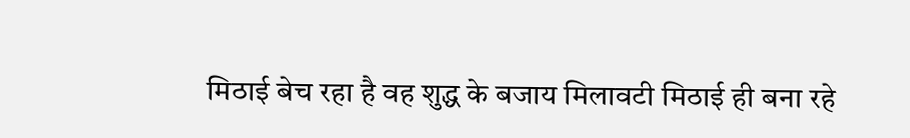मिठाई बेच रहा है वह शुद्ध के बजाय मिलावटी मिठाई ही बना रहे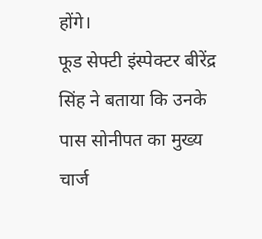होंगे।
फूड सेफ्टी इंस्पेक्टर बीरेंद्र सिंह ने बताया कि उनके पास सोनीपत का मुख्य चार्ज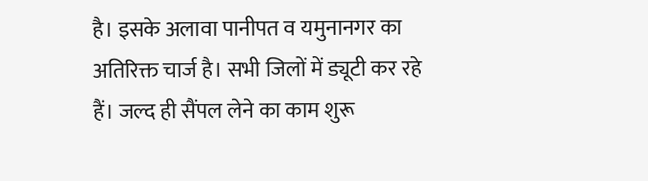है। इसके अलावा पानीपत व यमुनानगर का अतिरिक्त चार्ज है। सभी जिलों में ड्यूटी कर रहे हैं। जल्द ही सैंपल लेने का काम शुरू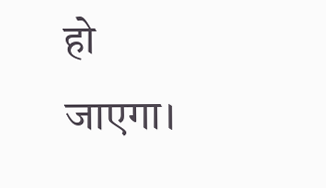हो जाएगा।